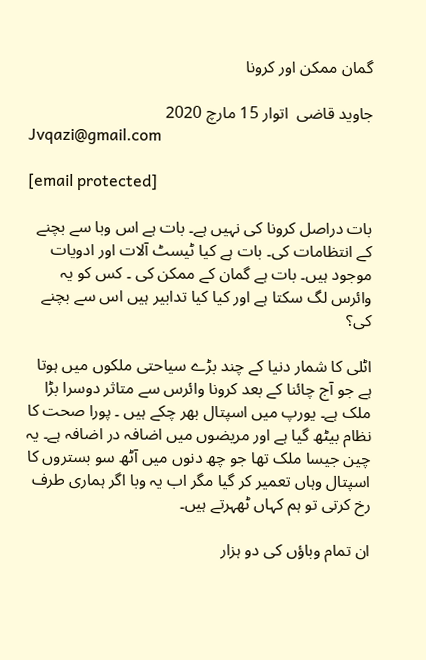گمان ممکن اور کرونا

جاوید قاضی  اتوار 15 مارچ 2020
Jvqazi@gmail.com

[email protected]

بات دراصل کرونا کی نہیں ہے۔ بات ہے اس وبا سے بچنے کے انتظامات کی۔ بات ہے کیا ٹیسٹ آلات اور ادویات موجود ہیں۔ بات ہے گمان کے ممکن کی ۔ کس کو یہ وائرس لگ سکتا ہے اور کیا کیا تدابیر ہیں اس سے بچنے کی؟

اٹلی کا شمار دنیا کے چند بڑے سیاحتی ملکوں میں ہوتا ہے جو آج چائنا کے بعد کرونا وائرس سے متاثر دوسرا بڑا ملک ہے۔ یورپ میں اسپتال بھر چکے ہیں ۔ پورا صحت کا نظام بیٹھ گیا ہے اور مریضوں میں اضافہ در اضافہ ہے۔ یہ چین جیسا ملک تھا جو چھ دنوں میں آٹھ سو بستروں کا اسپتال وہاں تعمیر کر گیا مگر اب یہ وبا اگر ہماری طرف رخ کرتی تو ہم کہاں ٹھہرتے ہیں۔

ان تمام وباؤں کی دو ہزار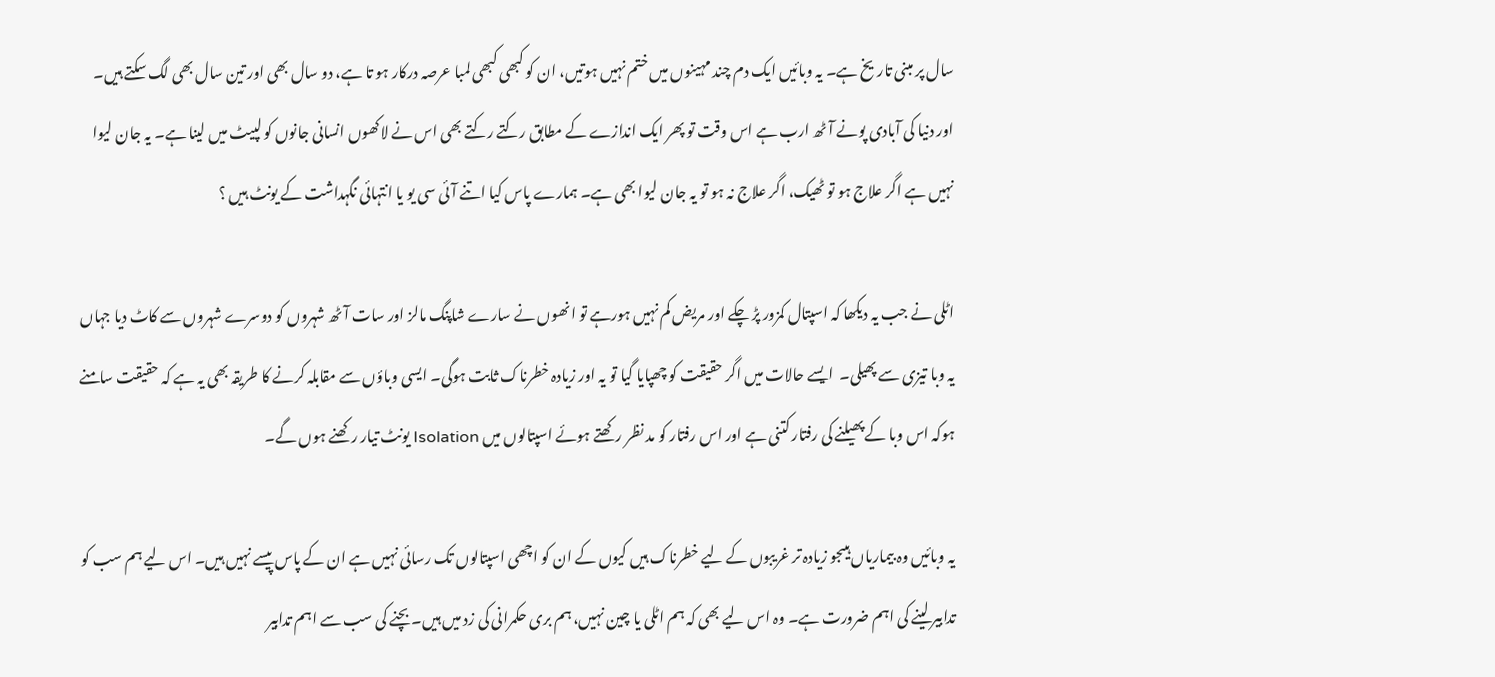سال پر مبنی تاریخ ہے۔ یہ وبائیں ایک دم چند مہینوں میں ختم نہیں ہوتیں، ان کو کبھی کبھی لمبا عرصہ درکار ہو تا ہے، دو سال بھی اور تین سال بھی لگ سکتے ہیں۔ اور دنیا کی آبادی پونے آٹھ ارب ہے اس وقت تو پھر ایک اندازے کے مطابق رکتے رکتے بھی اس نے لاکھوں انسانی جانوں کو لپیٹ میں لینا ہے۔ یہ جان لیوا نہیں ہے اگر علاج ہو تو ٹھیک، اگر علاج نہ ہو تو یہ جان لیوا بھی ہے۔ ہمارے پاس کیا اتنے آئی سی یو یا انتہائی نگہداشت کے یونٹ ہیں ؟

اٹلی نے جب یہ دیکھا کہ اسپتال کمزور پڑ چکے اور مریض کم نہیں ہورہے تو انھوں نے سارے شاپنگ مالز اور سات آٹھ شہروں کو دوسرے شہروں سے کاٹ دیا جہاں یہ وبا تیزی سے پھیلی۔  ایسے حالات میں اگر حقیقت کو چھپایا گیا تو یہ اور زیادہ خطرناک ثابت ہوگی۔ ایسی وباؤں سے مقابلہ کرنے کا طریقہ بھی یہ ہے کہ حقیقت سامنے ہوکہ اس وبا کے پھیلنے کی رفتار کتنی ہے اور اس رفتار کو مد نظر رکھتے ہوئے اسپتالوں میں Isolation یونٹ تیار رکھنے ہوں گے۔

یہ وبائیں وہ بیماریاں ہیںجو زیادہ تر غریبوں کے لیے خطرناک ہیں کیوں کے ان کو اچھی اسپتالوں تک رسائی نہیں ہے ان کے پاس پیسے نہیں ہیں۔ اس لیے ہم سب کو تدابیر لینے کی اہم ضرورت ہے۔ وہ اس لیے بھی کہ ہم اٹلی یا چین نہیں، ہم بری حکمرانی کی زد میں ہیں۔ بچنے کی سب سے اہم تدابیر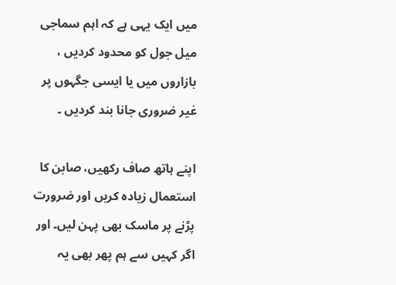میں ایک یہی ہے کہ اہم سماجی میل جول کو محدود کردیں ، بازاروں میں یا ایسی جگہوں پر غیر ضروری جانا بند کردیں ۔

اپنے ہاتھ صاف رکھیں، صابن کا استعمال زیادہ کریں اور ضرورت پڑنے پر ماسک بھی پہن لیں۔ اور اگر کہیں سے ہم پھر بھی یہ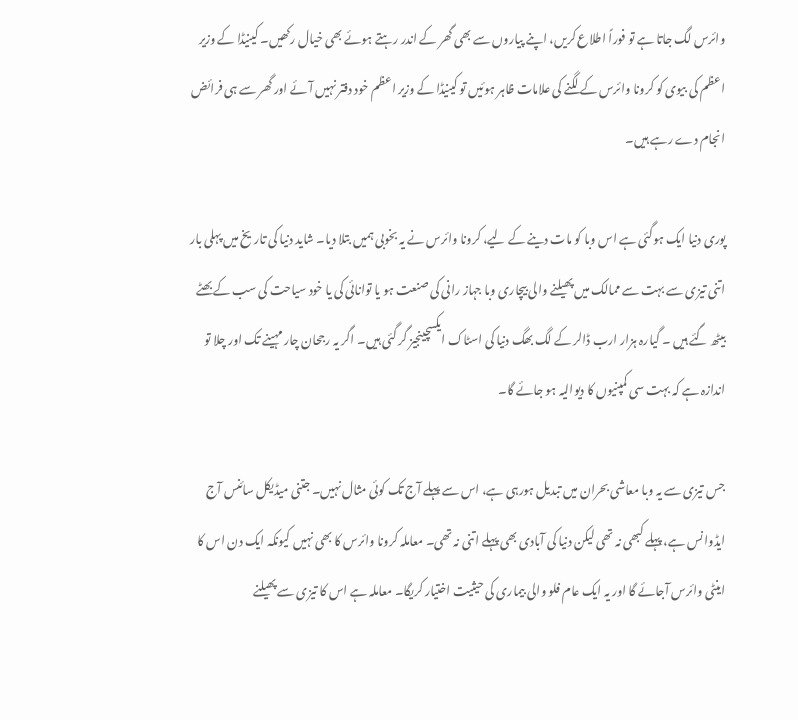وائرس لگ جاتا ہے تو فوراً اطلاع کریں، اپنے پیاروں سے بھی گھر کے اندر رہتے ہوئے بھی خیال رکھیں۔ کینیڈا کے وزیر اعظم کی بیوی کو کرونا وائرس کے لگنے کی علامات ظاہر ہوئیں تو کینیڈا کے وزیر اعظم خود دفتر نہیں آئے اور گھر سے ہی فرائض انجام دے رہے ہیں۔

پوری دنیا ایک ہوگئی ہے اس وبا کو مات دینے کے لیے، کرونا وائرس نے یہ بخوبی ہمیں بتلا دیا۔ شاید دنیا کی تاریخ میں پہلی بار اتنی تیزی سے بہت سے ممالک میں پھیلنے والی بیچاری وبا جہاز رانی کی صنعت ہو یا توانائی کی یا خود سیاحت کی سب کے بھٹے بیٹھ گئے ہیں ۔ گیارہ ہزار ارب ڈالر کے لگ بھگ دنیا کی اسٹاک ایکسچینجیز گر گئی ہیں۔ اگر یہ رجحان چار مہینے تک اور چلا تو اندازہ ہے کہ بہت سی کمپنیوں کا دیوالیہ ہو جائے گا۔

جس تیزی سے یہ وبا معاشی بحران میں تبدیل ہورہی ہے، اس سے پہلے آج تک کوئی مثال نہیں۔ جتنی میڈیکل سائنس آج ایڈوانس ہے، پہلے کبھی نہ تھی لیکن دنیا کی آبادی بھی پہلے اتنی نہ تھی۔ معاملہ کرونا وائرس کا بھی نہیں کیونکہ ایک دن اس کا اینٹی وائرس آجائے گا اور یہ ایک عام فلو والی بیماری کی حیثیت اختیار کریگا۔ معاملہ ہے اس کا تیزی سے پھیلنے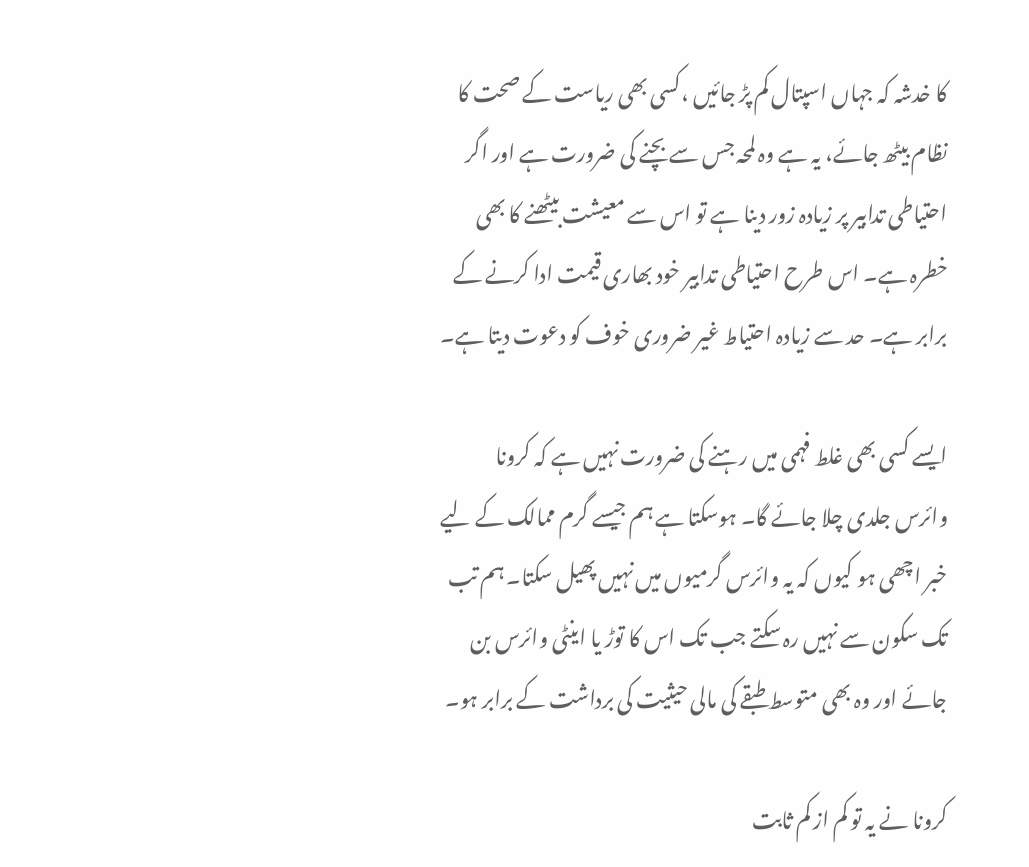کا خدشہ کہ جہاں اسپتال کم پڑ جائیں ،کسی بھی ریاست کے صحت کا نظام بیٹھ جائے، یہ ہے وہ لمحہ جس سے بچنے کی ضرورت ہے اور اگر احتیاطی تدابیر پر زیادہ زور دینا ہے تو اس سے معیشت بیٹھنے کا بھی خطرہ ہے۔ اس طرح احتیاطی تدابیر خود بھاری قیمت ادا کرنے کے برابر ہے۔ حد سے زیادہ احتیاط غیر ضروری خوف کو دعوت دیتا ہے۔

ایسے کسی بھی غلط فہمی میں رہنے کی ضرورت نہیں ہے کہ کرونا وائرس جلدی چلا جائے گا۔ ہوسکتا ہے ہم جیسے گرم ممالک کے لیے خبر اچھی ہو کیوں کہ یہ وائرس گرمیوں میں نہیں پھیل سکتا۔ ہم تب تک سکون سے نہیں رہ سکتے جب تک اس کا توڑ یا اینٹی وائرس بن جائے اور وہ بھی متوسط طبقے کی مالی حیثیت کی برداشت کے برابر ہو۔

کرونا نے یہ تو کم از کم ثابت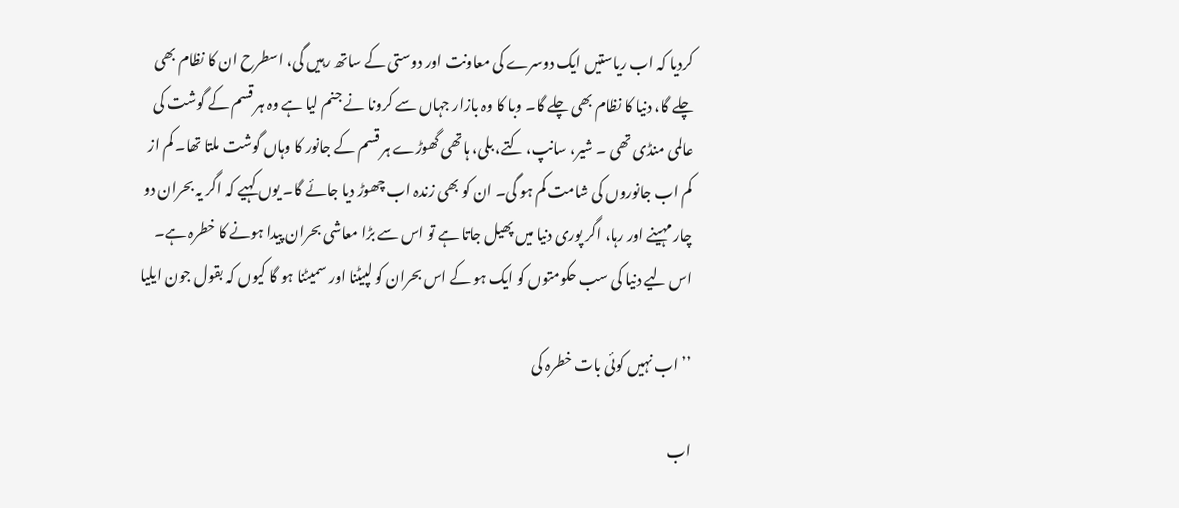کردیا کہ اب ریاستیں ایک دوسرے کی معاونت اور دوستی کے ساتھ رہیں گی، اسطرح ان کا نظام بھی چلے گا، دنیا کا نظام بھی چلے گا۔ وبا کا وہ بازار جہاں سے کرونا نے جنم لیا ہے وہ ہر قسم کے گوشت کی عالمی منڈی تھی ۔ شیر، سانپ، کتے، بلی، ہاتھی گھوڑے ہر قسم کے جانور کا وہاں گوشت ملتا تھا۔ کم از کم اب جانوروں کی شامت کم ہو گی۔ ان کو بھی زندہ اب چھوڑ دیا جائے گا۔ یوں کہیے کہ اگر یہ بحران دو چار مہینے اور رہا، اگر پوری دنیا میں پھیل جاتا ہے تو اس سے بڑا معاشی بحران پیدا ہونے کا خطرہ ہے۔ اس لیے دنیا کی سب حکومتوں کو ایک ہو کے اس بحران کو لپیٹنا اور سمیٹنا ہو گا کیوں کہ بقول جون ایلیا

’’ اب نہیں کوئی بات خطرہ کی

اب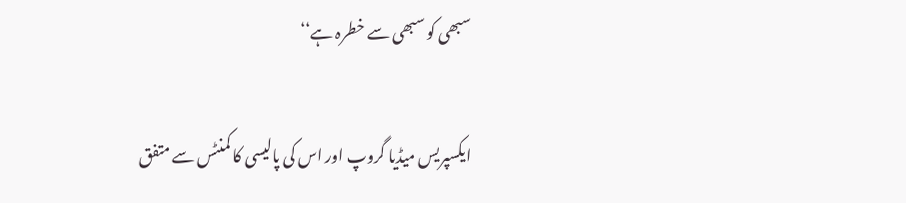سبھی کو سبھی سے خطرہ ہے‘‘

ایکسپریس میڈیا گروپ اور اس کی پالیسی کا کمنٹس سے متفق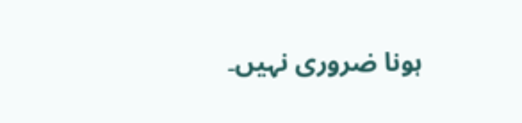ہونا ضروری نہیں۔